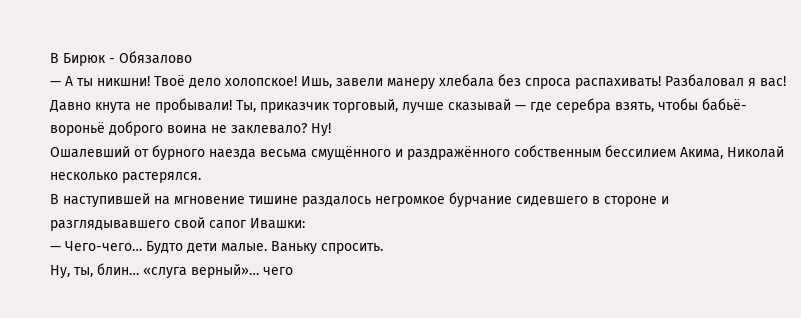В Бирюк - Обязалово
— А ты никшни! Твоё дело холопское! Ишь, завели манеру хлебала без спроса распахивать! Разбаловал я вас! Давно кнута не пробывали! Ты, приказчик торговый, лучше сказывай — где серебра взять, чтобы бабьё-вороньё доброго воина не заклевало? Ну!
Ошалевший от бурного наезда весьма смущённого и раздражённого собственным бессилием Акима, Николай несколько растерялся.
В наступившей на мгновение тишине раздалось негромкое бурчание сидевшего в стороне и разглядывавшего свой сапог Ивашки:
— Чего-чего… Будто дети малые. Ваньку спросить.
Ну, ты, блин… «слуга верный»… чего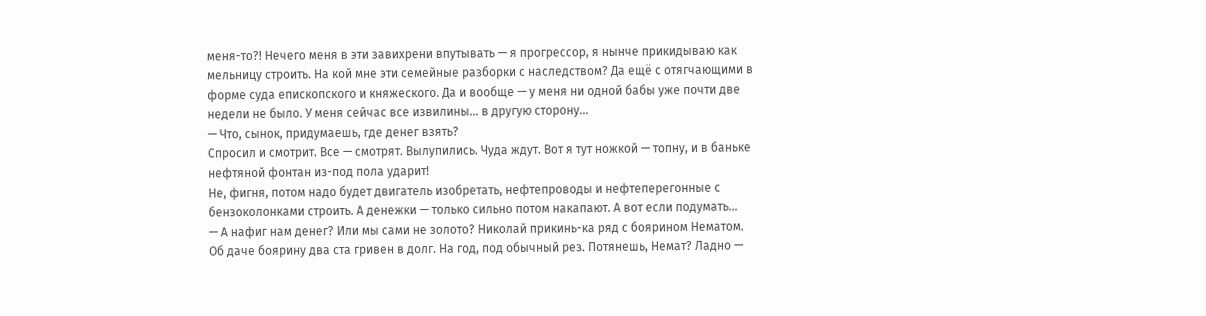меня-то?! Нечего меня в эти завихрени впутывать — я прогрессор, я нынче прикидываю как мельницу строить. На кой мне эти семейные разборки с наследством? Да ещё с отягчающими в форме суда епископского и княжеского. Да и вообще — у меня ни одной бабы уже почти две недели не было. У меня сейчас все извилины… в другую сторону…
— Что, сынок, придумаешь, где денег взять?
Спросил и смотрит. Все — смотрят. Вылупились. Чуда ждут. Вот я тут ножкой — топну, и в баньке нефтяной фонтан из-под пола ударит!
Не, фигня, потом надо будет двигатель изобретать, нефтепроводы и нефтеперегонные с бензоколонками строить. А денежки — только сильно потом накапают. А вот если подумать…
— А нафиг нам денег? Или мы сами не золото? Николай прикинь-ка ряд с боярином Нематом. Об даче боярину два ста гривен в долг. На год, под обычный рез. Потянешь, Немат? Ладно —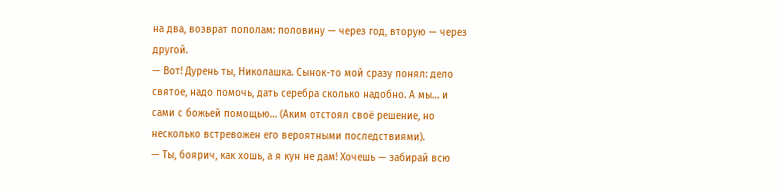на два, возврат пополам: половину — через год, вторую — через другой.
— Вот! Дурень ты, Николашка. Сынок-то мой сразу понял: дело святое, надо помочь, дать серебра сколько надобно. А мы… и сами с божьей помощью… (Аким отстоял своё решение, но несколько встревожен его вероятными последствиями).
— Ты, боярич, как хошь, а я кун не дам! Хочешь — забирай всю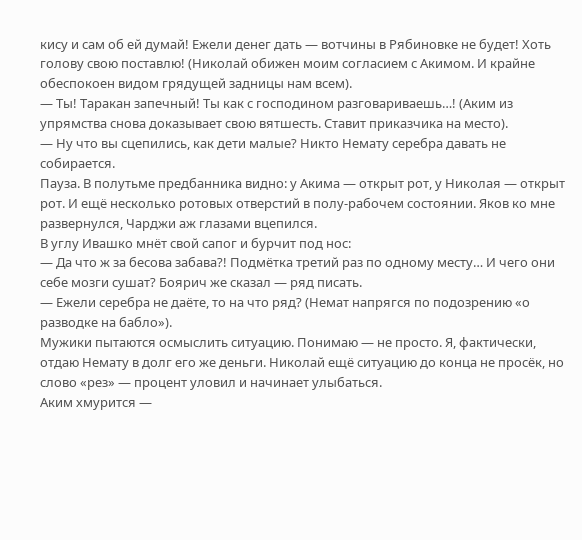кису и сам об ей думай! Ежели денег дать — вотчины в Рябиновке не будет! Хоть голову свою поставлю! (Николай обижен моим согласием с Акимом. И крайне обеспокоен видом грядущей задницы нам всем).
— Ты! Таракан запечный! Ты как с господином разговариваешь…! (Аким из упрямства снова доказывает свою вятшесть. Ставит приказчика на место).
— Ну что вы сцепились, как дети малые? Никто Немату серебра давать не собирается.
Пауза. В полутьме предбанника видно: у Акима — открыт рот, у Николая — открыт рот. И ещё несколько ротовых отверстий в полу-рабочем состоянии. Яков ко мне развернулся, Чарджи аж глазами вцепился.
В углу Ивашко мнёт свой сапог и бурчит под нос:
— Да что ж за бесова забава?! Подмётка третий раз по одному месту… И чего они себе мозги сушат? Боярич же сказал — ряд писать.
— Ежели серебра не даёте, то на что ряд? (Немат напрягся по подозрению «о разводке на бабло»).
Мужики пытаются осмыслить ситуацию. Понимаю — не просто. Я, фактически, отдаю Немату в долг его же деньги. Николай ещё ситуацию до конца не просёк, но слово «рез» — процент уловил и начинает улыбаться.
Аким хмурится —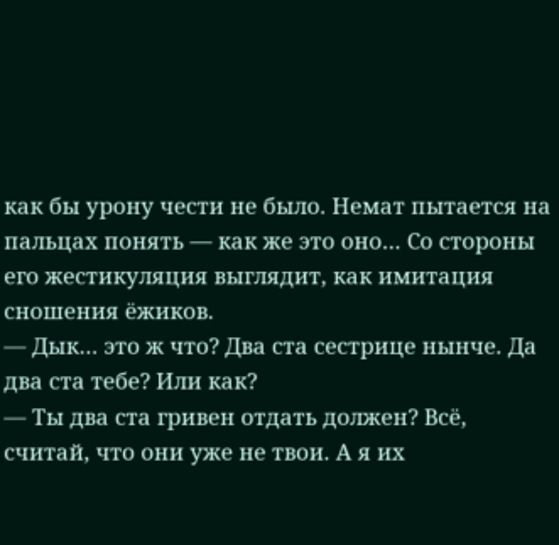как бы урону чести не было. Немат пытается на пальцах понять — как же это оно… Со стороны его жестикуляция выглядит, как имитация сношения ёжиков.
— Дык… это ж что? Два ста сестрице нынче. Да два ста тебе? Или как?
— Ты два ста гривен отдать должен? Всё, считай, что они уже не твои. А я их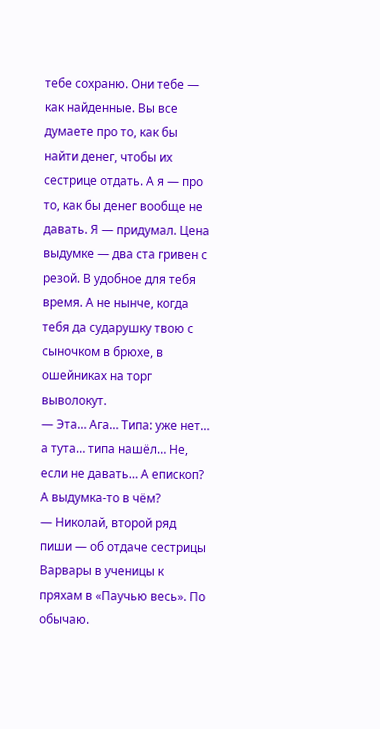тебе сохраню. Они тебе — как найденные. Вы все думаете про то, как бы найти денег, чтобы их сестрице отдать. А я — про то, как бы денег вообще не давать. Я — придумал. Цена выдумке — два ста гривен с резой. В удобное для тебя время. А не нынче, когда тебя да сударушку твою с сыночком в брюхе, в ошейниках на торг выволокут.
— Эта… Ага… Типа: уже нет… а тута… типа нашёл… Не, если не давать… А епископ? А выдумка-то в чём?
— Николай, второй ряд пиши — об отдаче сестрицы Варвары в ученицы к пряхам в «Паучью весь». По обычаю.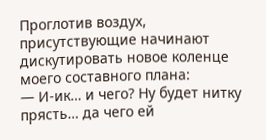Проглотив воздух, присутствующие начинают дискутировать новое коленце моего составного плана:
— И-ик… и чего? Ну будет нитку прясть… да чего ей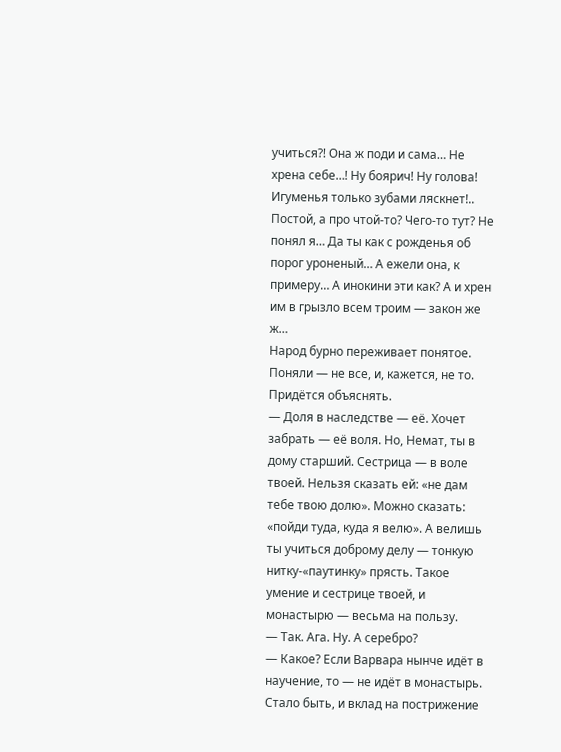учиться?! Она ж поди и сама… Не хрена себе…! Ну боярич! Ну голова! Игуменья только зубами ляскнет!.. Постой, а про чтой-то? Чего-то тут? Не понял я… Да ты как с рожденья об порог уроненый… А ежели она, к примеру… А инокини эти как? А и хрен им в грызло всем троим — закон же ж…
Народ бурно переживает понятое. Поняли — не все, и, кажется, не то. Придётся объяснять.
— Доля в наследстве — её. Хочет забрать — её воля. Но, Немат, ты в дому старший. Сестрица — в воле твоей. Нельзя сказать ей: «не дам тебе твою долю». Можно сказать: «пойди туда, куда я велю». А велишь ты учиться доброму делу — тонкую нитку-«паутинку» прясть. Такое умение и сестрице твоей, и монастырю — весьма на пользу.
— Так. Ага. Ну. А серебро?
— Какое? Если Варвара нынче идёт в научение, то — не идёт в монастырь. Стало быть, и вклад на пострижение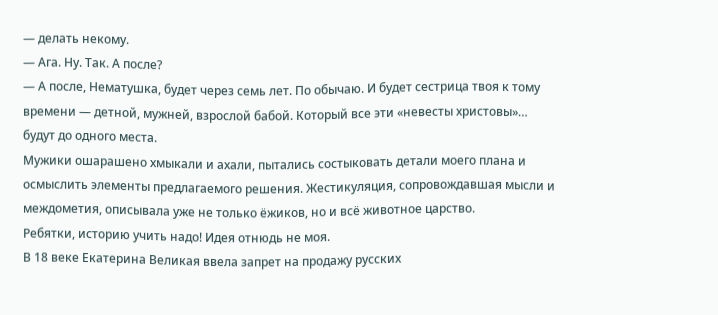— делать некому.
— Ага. Ну. Так. А после?
— А после, Нематушка, будет через семь лет. По обычаю. И будет сестрица твоя к тому времени — детной, мужней, взрослой бабой. Который все эти «невесты христовы»… будут до одного места.
Мужики ошарашено хмыкали и ахали, пытались состыковать детали моего плана и осмыслить элементы предлагаемого решения. Жестикуляция, сопровождавшая мысли и междометия, описывала уже не только ёжиков, но и всё животное царство.
Ребятки, историю учить надо! Идея отнюдь не моя.
В 18 веке Екатерина Великая ввела запрет на продажу русских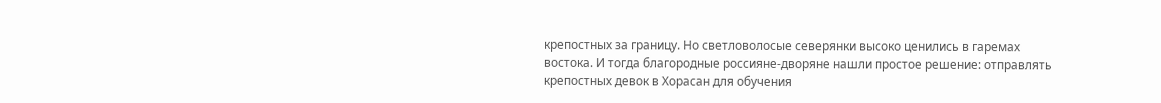крепостных за границу. Но светловолосые северянки высоко ценились в гаремах востока. И тогда благородные россияне-дворяне нашли простое решение: отправлять крепостных девок в Хорасан для обучения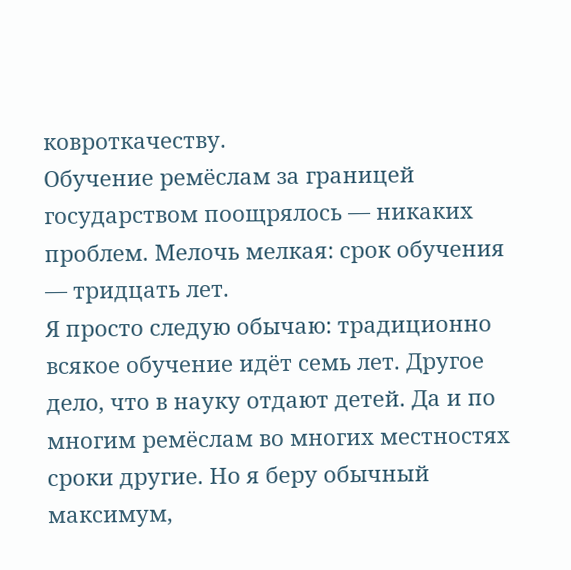ковроткачеству.
Обучение ремёслам за границей государством поощрялось — никаких проблем. Мелочь мелкая: срок обучения — тридцать лет.
Я просто следую обычаю: традиционно всякое обучение идёт семь лет. Другое дело, что в науку отдают детей. Да и по многим ремёслам во многих местностях сроки другие. Но я беру обычный максимум,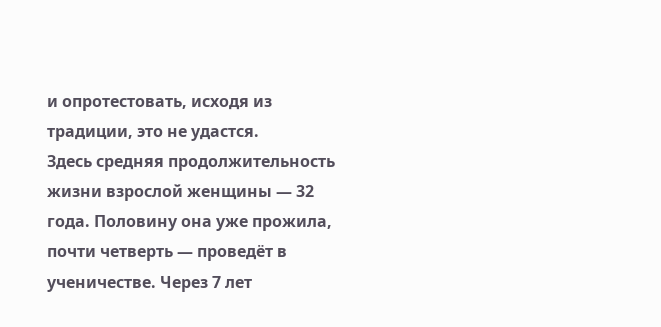и опротестовать, исходя из традиции, это не удастся.
Здесь средняя продолжительность жизни взрослой женщины — 32 года. Половину она уже прожила, почти четверть — проведёт в ученичестве. Через 7 лет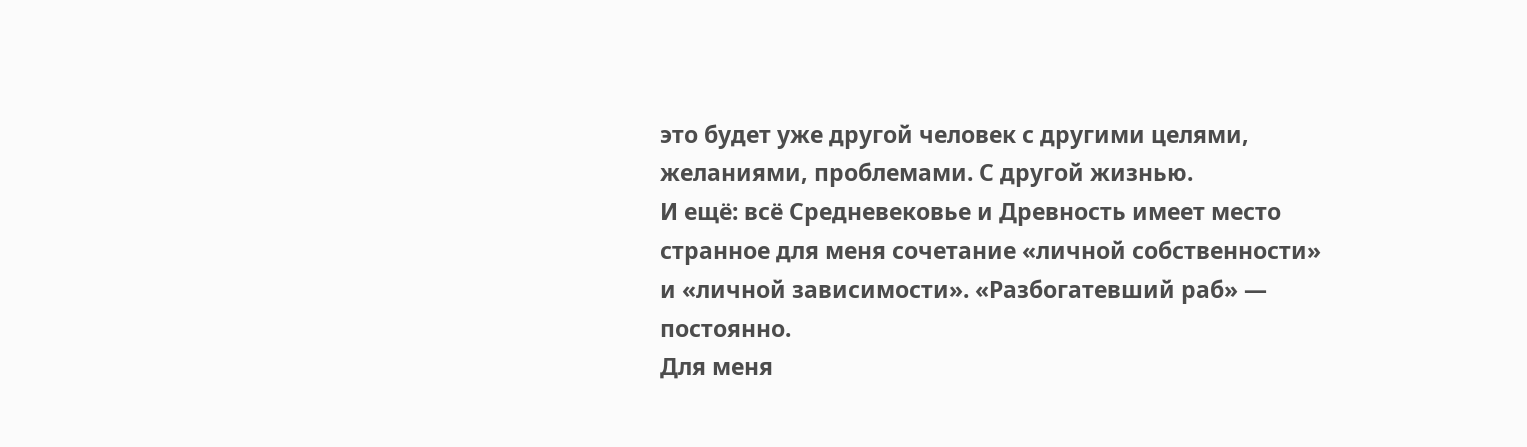это будет уже другой человек с другими целями, желаниями, проблемами. С другой жизнью.
И ещё: всё Средневековье и Древность имеет место странное для меня сочетание «личной собственности» и «личной зависимости». «Разбогатевший раб» — постоянно.
Для меня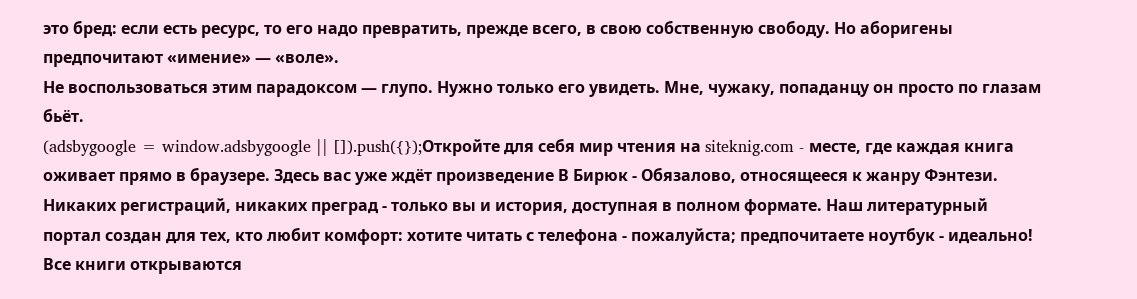это бред: если есть ресурс, то его надо превратить, прежде всего, в свою собственную свободу. Но аборигены предпочитают «имение» — «воле».
Не воспользоваться этим парадоксом — глупо. Нужно только его увидеть. Мне, чужаку, попаданцу он просто по глазам бьёт.
(adsbygoogle = window.adsbygoogle || []).push({});Откройте для себя мир чтения на siteknig.com - месте, где каждая книга оживает прямо в браузере. Здесь вас уже ждёт произведение В Бирюк - Обязалово, относящееся к жанру Фэнтези. Никаких регистраций, никаких преград - только вы и история, доступная в полном формате. Наш литературный портал создан для тех, кто любит комфорт: хотите читать с телефона - пожалуйста; предпочитаете ноутбук - идеально! Все книги открываются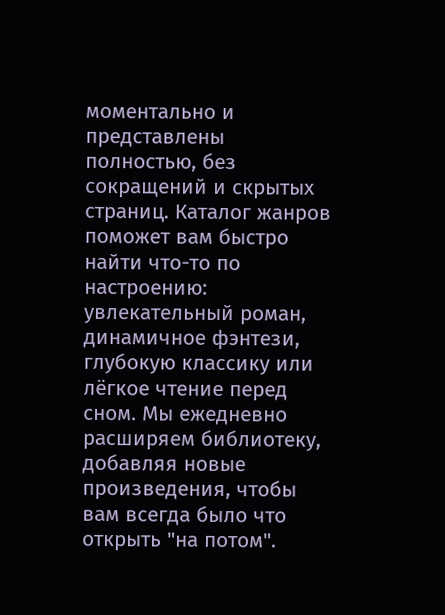моментально и представлены полностью, без сокращений и скрытых страниц. Каталог жанров поможет вам быстро найти что-то по настроению: увлекательный роман, динамичное фэнтези, глубокую классику или лёгкое чтение перед сном. Мы ежедневно расширяем библиотеку, добавляя новые произведения, чтобы вам всегда было что открыть "на потом".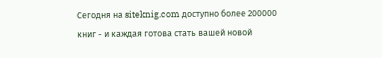Сегодня на siteknig.com доступно более 200000 книг - и каждая готова стать вашей новой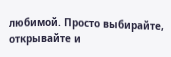любимой. Просто выбирайте, открывайте и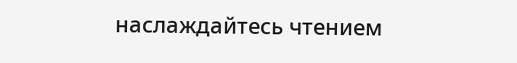наслаждайтесь чтением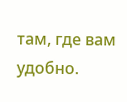там, где вам удобно.